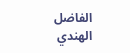الفاضل الهندي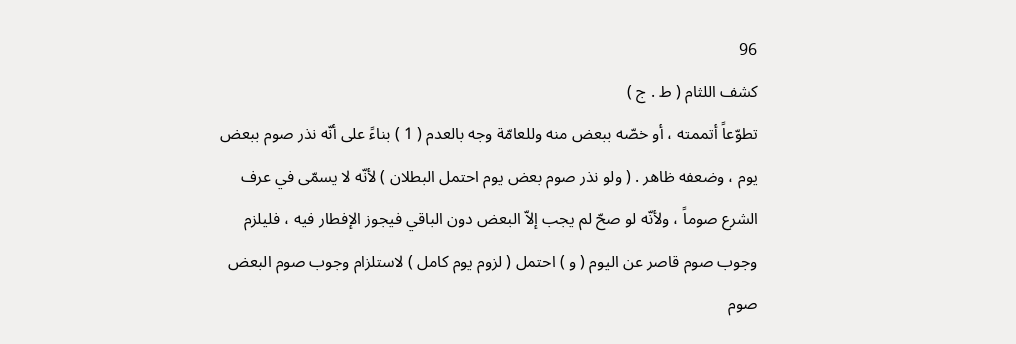96
كشف اللثام ( ط . ج )
تطوّعاً أتممته ، أو خصّه ببعض منه وللعامّة وجه بالعدم ( 1 ) بناءً على أنّه نذر صوم ببعض يوم ، وضعفه ظاهر . ( ولو نذر صوم بعض يوم احتمل البطلان ) لأنّه لا يسمّى في عرف الشرع صوماً ، ولأنّه لو صحّ لم يجب إلاّ البعض دون الباقي فيجوز الإفطار فيه ، فليلزم وجوب صوم قاصر عن اليوم ( و ) احتمل ( لزوم يوم كامل ) لاستلزام وجوب صوم البعض صوم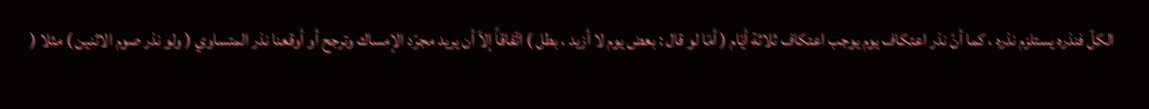الكلّ فنذره يستلزم نذره ، كما أنّ نذر اعتكاف يوم يوجب اعتكاف ثلاثة أيّام ( أمّا لو قال : بعض يوم لا أزيد ، بطل ) اتّفاقاً إلاّ أن يريد مجرّد الإمساك وترجح أو أوقعنا نذر المتساوي ( ولو نذر صوم الاثنين ) مثلا (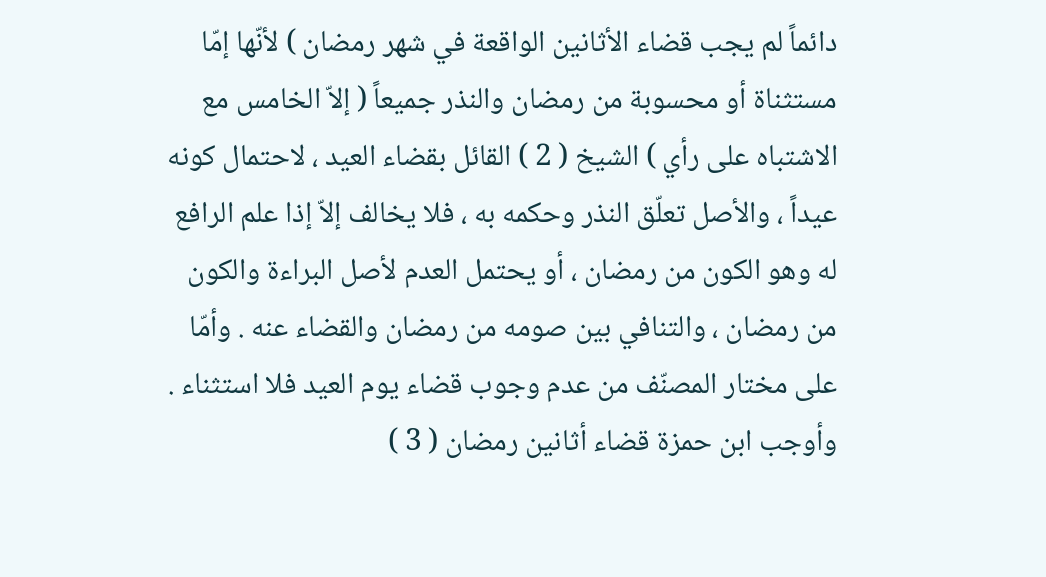دائماً لم يجب قضاء الأثانين الواقعة في شهر رمضان ) لأنّها إمّا مستثناة أو محسوبة من رمضان والنذر جميعاً ( إلاّ الخامس مع الاشتباه على رأي ) الشيخ ( 2 ) القائل بقضاء العيد ، لاحتمال كونه عيداً ، والأصل تعلّق النذر وحكمه به ، فلا يخالف إلاّ إذا علم الرافع له وهو الكون من رمضان ، أو يحتمل العدم لأصل البراءة والكون من رمضان ، والتنافي بين صومه من رمضان والقضاء عنه . وأمّا على مختار المصنّف من عدم وجوب قضاء يوم العيد فلا استثناء . وأوجب ابن حمزة قضاء أثانين رمضان ( 3 )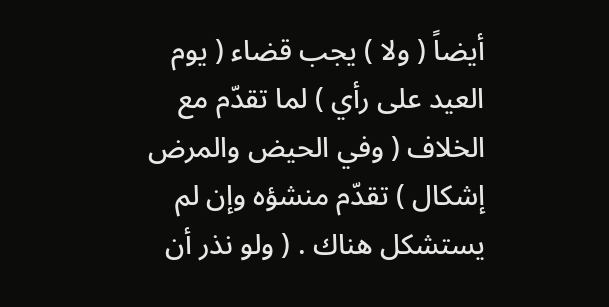أيضاً ( ولا ) يجب قضاء ( يوم العيد على رأي ) لما تقدّم مع الخلاف ( وفي الحيض والمرض إشكال ) تقدّم منشؤه وإن لم يستشكل هناك . ( ولو نذر أن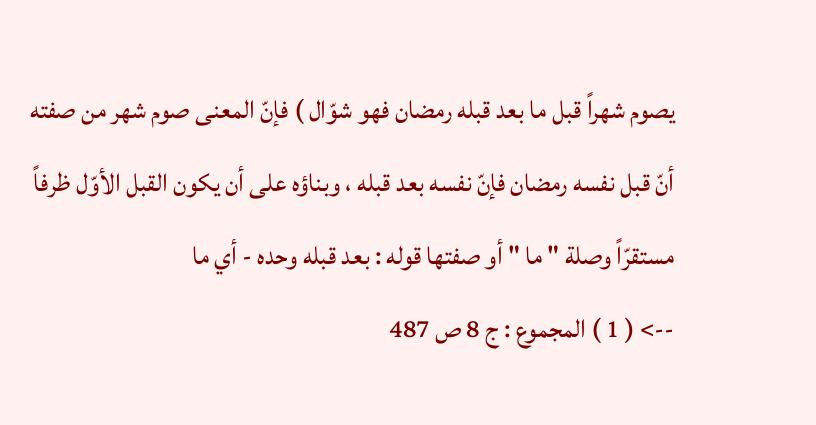يصوم شهراً قبل ما بعد قبله رمضان فهو شوّال ) فإنّ المعنى صوم شهر من صفته أنّ قبل نفسه رمضان فإنّ نفسه بعد قبله ، وبناؤه على أن يكون القبل الأوّل ظرفاً مستقرّاً وصلة " ما " أو صفتها قوله : بعد قبله وحده - أي ما
--> ( 1 ) المجموع : ج 8 ص 487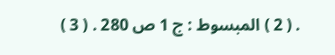. ( 2 ) المبسوط : ج 1 ص 280 . ( 3 )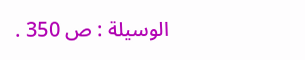الوسيلة : ص 350 .